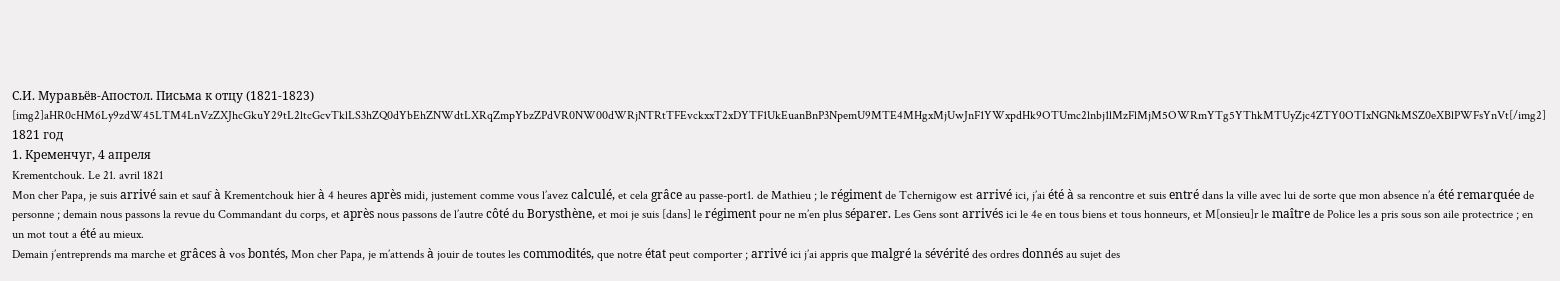С.И. Муравьёв-Апостол. Письма к отцу (1821-1823)
[img2]aHR0cHM6Ly9zdW45LTM4LnVzZXJhcGkuY29tL2ltcGcvTklLS3hZQ0dYbEhZNWdtLXRqZmpYbzZPdVR0NW00dWRjNTRtTFEvckxxT2xDYTF1UkEuanBnP3NpemU9MTE4MHgxMjUwJnF1YWxpdHk9OTUmc2lnbj1lMzFlMjM5OWRmYTg5YThkMTUyZjc4ZTY0OTIxNGNkMSZ0eXBlPWFsYnVt[/img2]
1821 год
1. Кременчуг, 4 апреля
Krementchouk. Le 21. avril 1821
Mon cher Papa, je suis arrivé sain et sauf à Krementchouk hier à 4 heures après midi, justement comme vous l’avez calculé, et cela grâce au passe-port1. de Mathieu ; le régiment de Tchernigow est arrivé ici, j’ai été à sa rencontre et suis entré dans la ville avec lui de sorte que mon absence n’a été remarquée de personne ; demain nous passons la revue du Commandant du corps, et après nous passons de l’autre côté du Borysthène, et moi je suis [dans] le régiment pour ne m’en plus séparer. Les Gens sont arrivés ici le 4e en tous biens et tous honneurs, et M[onsieu]r le maître de Police les a pris sous son aile protectrice ; en un mot tout a été au mieux.
Demain j’entreprends ma marche et grâces à vos bontés, Mon cher Papa, je m’attends à jouir de toutes les commodités, que notre état peut comporter ; arrivé ici j’ai appris que malgré la sévérité des ordres donnés au sujet des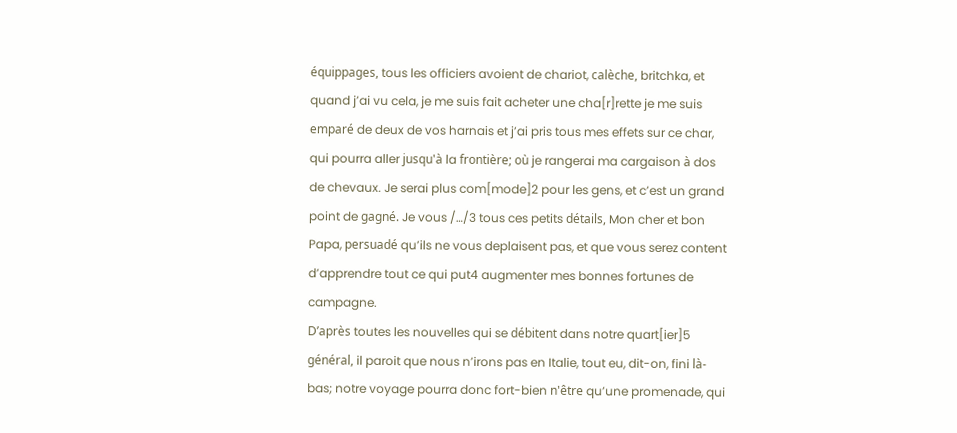équippages, tous les officiers avoient de chariot, calèche, britchka, et quand j’ai vu cela, je me suis fait acheter une cha[r]rette je me suis emparé de deux de vos harnais et j’ai pris tous mes effets sur ce char, qui pourra aller jusqu'à la frontière; où je rangerai ma cargaison à dos de chevaux. Je serai plus com[mode]2 pour les gens, et c’est un grand point de gagné. Je vous /…/3 tous ces petits détails, Mon cher et bon Papa, persuadé qu’ils ne vous deplaisent pas, et que vous serez content d’apprendre tout ce qui put4 augmenter mes bonnes fortunes de campagne.
D’après toutes les nouvelles qui se débitent dans notre quart[ier]5 général, il paroit que nous n’irons pas en Italie, tout eu, dit-on, fini là-bas; notre voyage pourra donc fort-bien n'être qu’une promenade, qui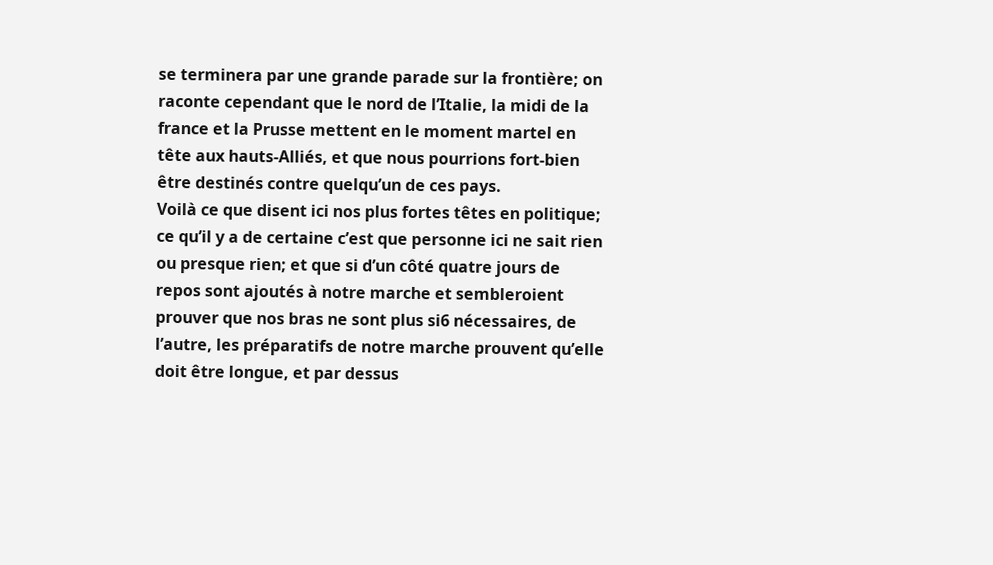se terminera par une grande parade sur la frontière; on raconte cependant que le nord de l’Italie, la midi de la france et la Prusse mettent en le moment martel en tête aux hauts-Alliés, et que nous pourrions fort-bien être destinés contre quelqu’un de ces pays.
Voilà ce que disent ici nos plus fortes têtes en politique; ce qu’il y a de certaine c’est que personne ici ne sait rien ou presque rien; et que si d’un côté quatre jours de repos sont ajoutés à notre marche et sembleroient prouver que nos bras ne sont plus si6 nécessaires, de l’autre, les préparatifs de notre marche prouvent qu’elle doit être longue, et par dessus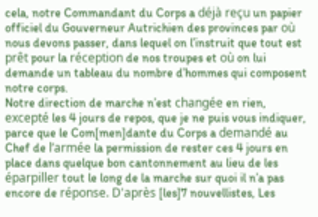cela, notre Commandant du Corps a déjà reçu un papier officiel du Gouverneur Autrichien des provinces par où nous devons passer, dans lequel on l’instruit que tout est prêt pour la réception de nos troupes et où on lui demande un tableau du nombre d’hommes qui composent notre corps.
Notre direction de marche n’est changée en rien, excepté les 4 jours de repos, que je ne puis vous indiquer, parce que le Com[men]dante du Corps a demandé au Chef de l’armée la permission de rester ces 4 jours en place dans quelque bon cantonnement au lieu de les éparpiller tout le long de la marche sur quoi il n’a pas encore de réponse. D'après [les]7 nouvellistes, Les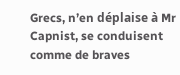Grecs, n’en déplaise à Mr Capnist, se conduisent comme de braves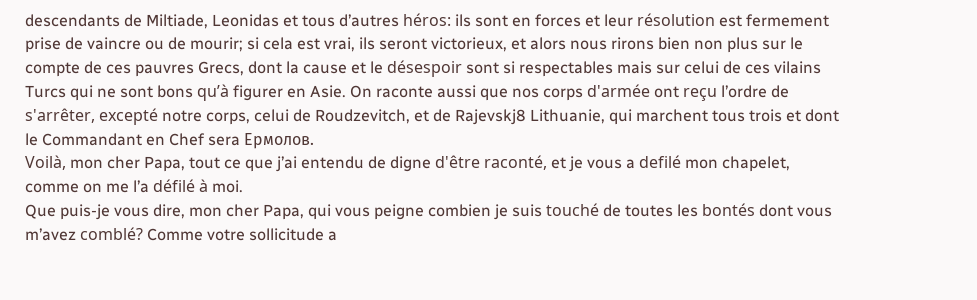descendants de Miltiade, Leonidas et tous d’autres héros: ils sont en forces et leur résolution est fermement prise de vaincre ou de mourir; si cela est vrai, ils seront victorieux, et alors nous rirons bien non plus sur le compte de ces pauvres Grecs, dont la cause et le désespoir sont si respectables mais sur celui de ces vilains Turcs qui ne sont bons qu’à figurer en Asie. On raconte aussi que nos corps d'armée ont reçu l’ordre de s'arrêter, excepté notre corps, celui de Roudzevitch, et de Rajevskj8 Lithuanie, qui marchent tous trois et dont le Commandant en Chef sera Ермолов.
Voilà, mon cher Papa, tout ce que j’ai entendu de digne d'être raconté, et je vous a defilé mon chapelet, comme on me l’a défilé à moi.
Que puis-je vous dire, mon cher Papa, qui vous peigne combien je suis touché de toutes les bontés dont vous m’avez comblé? Comme votre sollicitude a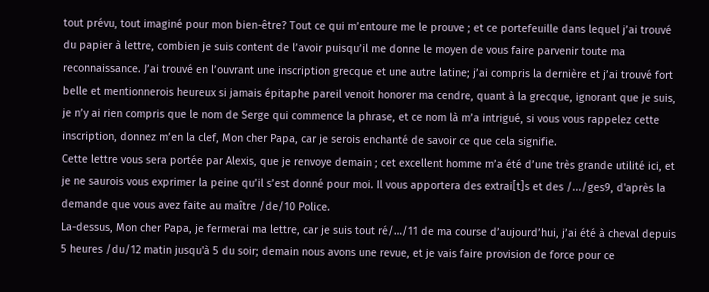tout prévu, tout imaginé pour mon bien-être? Tout ce qui m’entoure me le prouve ; et ce portefeuille dans lequel j’ai trouvé du papier à lettre, combien je suis content de l’avoir puisqu’il me donne le moyen de vous faire parvenir toute ma reconnaissance. J’ai trouvé en l’ouvrant une inscription grecque et une autre latine; j’ai compris la dernière et j’ai trouvé fort belle et mentionnerois heureux si jamais épitaphe pareil venoit honorer ma cendre, quant à la grecque, ignorant que je suis, je n’y ai rien compris que le nom de Serge qui commence la phrase, et ce nom là m’a intrigué, si vous vous rappelez cette inscription, donnez m’en la clef, Mon cher Papa, car je serois enchanté de savoir ce que cela signifie.
Cette lettre vous sera portée par Alexis, que je renvoye demain ; cet excellent homme m’a été d’une très grande utilité ici, et je ne saurois vous exprimer la peine qu’il s’est donné pour moi. Il vous apportera des extrai[t]s et des /.../ges9, d'après la demande que vous avez faite au maître /de/10 Police.
La-dessus, Mon cher Papa, je fermerai ma lettre, car je suis tout ré/…/11 de ma course d’aujourd’hui, j’ai été à cheval depuis 5 heures /du/12 matin jusqu'à 5 du soir; demain nous avons une revue, et je vais faire provision de force pour ce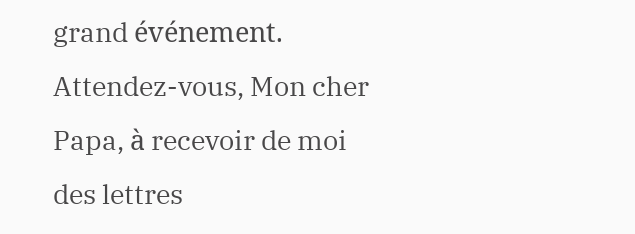grand événement.
Attendez-vous, Mon cher Papa, à recevoir de moi des lettres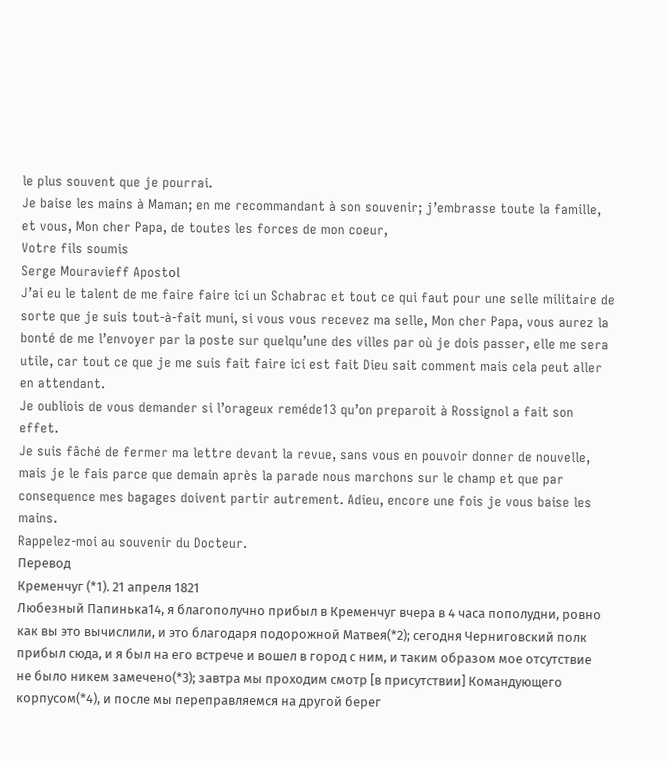le plus souvent que je pourrai.
Je baise les mains à Maman; en me recommandant à son souvenir; j’embrasse toute la famille, et vous, Mon cher Papa, de toutes les forces de mon coeur,
Votre fils soumis
Serge Mouravieff Apostоl
J’ai eu le talent de me faire faire ici un Schabrac et tout ce qui faut pour une selle militaire de sorte que je suis tout-à-fait muni, si vous vous recevez ma selle, Mon cher Papa, vous aurez la bonté de me l’envoyer par la poste sur quelqu’une des villes par où je dois passer, elle me sera utile, car tout ce que je me suis fait faire ici est fait Dieu sait comment mais cela peut aller en attendant.
Je oubliois de vous demander si l’orageux reméde13 qu’on preparoit à Rossignol a fait son effet.
Je suis fâché de fermer ma lettre devant la revue, sans vous en pouvoir donner de nouvelle, mais je le fais parce que demain après la parade nous marchons sur le champ et que par consequence mes bagages doivent partir autrement. Adieu, encore une fois je vous baise les mains.
Rappelez-moi au souvenir du Docteur.
Перевод
Кременчуг (*1). 21 апреля 1821
Любезный Папинька14, я благополучно прибыл в Кременчуг вчера в 4 часа пополудни, ровно как вы это вычислили, и это благодаря подорожной Матвея(*2); сегодня Черниговский полк прибыл сюда, и я был на его встрече и вошел в город с ним, и таким образом мое отсутствие не было никем замечено(*3); завтра мы проходим смотр [в присутствии] Командующего корпусом(*4), и после мы переправляемся на другой берег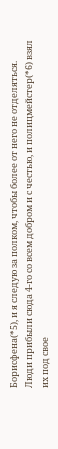Борисфена(*5), и я следую за полком, чтобы более от него не отделяться. Люди прибыли сюда 4-го со всем добром и с честью, и полицмейстер(*6) взял их под свое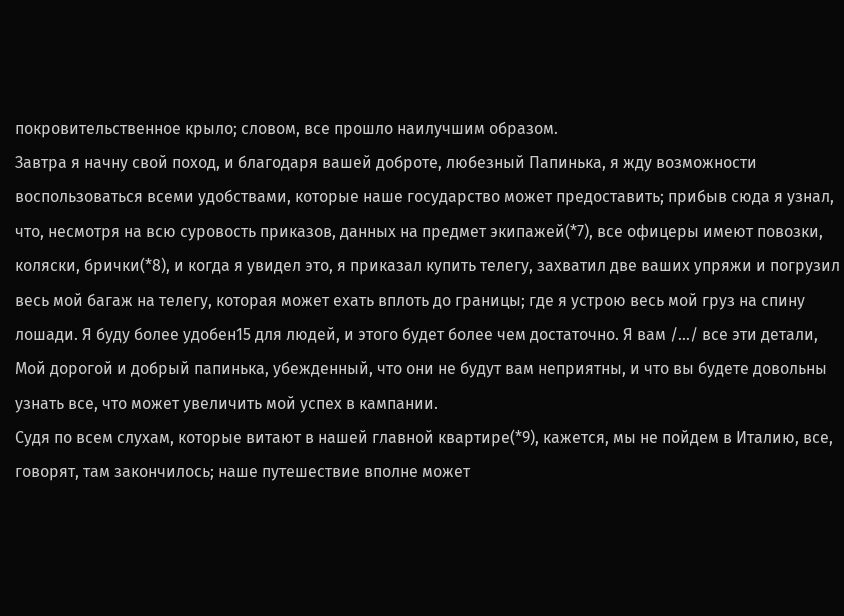покровительственное крыло; словом, все прошло наилучшим образом.
Завтра я начну свой поход, и благодаря вашей доброте, любезный Папинька, я жду возможности воспользоваться всеми удобствами, которые наше государство может предоставить; прибыв сюда я узнал, что, несмотря на всю суровость приказов, данных на предмет экипажей(*7), все офицеры имеют повозки, коляски, брички(*8), и когда я увидел это, я приказал купить телегу, захватил две ваших упряжи и погрузил весь мой багаж на телегу, которая может ехать вплоть до границы; где я устрою весь мой груз на спину лошади. Я буду более удобен15 для людей, и этого будет более чем достаточно. Я вам /…/ все эти детали, Мой дорогой и добрый папинька, убежденный, что они не будут вам неприятны, и что вы будете довольны узнать все, что может увеличить мой успех в кампании.
Судя по всем слухам, которые витают в нашей главной квартире(*9), кажется, мы не пойдем в Италию, все, говорят, там закончилось; наше путешествие вполне может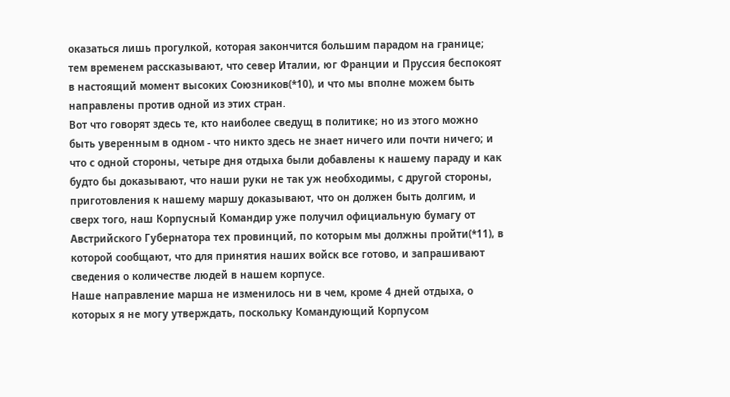оказаться лишь прогулкой, которая закончится большим парадом на границе; тем временем рассказывают, что север Италии, юг Франции и Пруссия беспокоят в настоящий момент высоких Союзников(*10), и что мы вполне можем быть направлены против одной из этих стран.
Вот что говорят здесь те, кто наиболее сведущ в политике; но из этого можно быть уверенным в одном - что никто здесь не знает ничего или почти ничего; и что с одной стороны, четыре дня отдыха были добавлены к нашему параду и как будто бы доказывают, что наши руки не так уж необходимы, с другой стороны, приготовления к нашему маршу доказывают, что он должен быть долгим, и сверх того, наш Корпусный Командир уже получил официальную бумагу от Австрийского Губернатора тех провинций, по которым мы должны пройти(*11), в которой сообщают, что для принятия наших войск все готово, и запрашивают сведения о количестве людей в нашем корпусе.
Наше направление марша не изменилось ни в чем, кроме 4 дней отдыха, о которых я не могу утверждать, поскольку Командующий Корпусом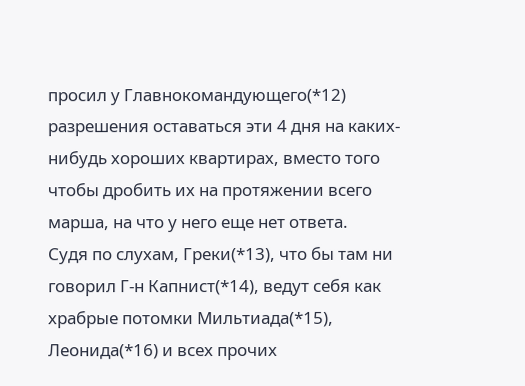просил у Главнокомандующего(*12) разрешения оставаться эти 4 дня на каких-нибудь хороших квартирах, вместо того чтобы дробить их на протяжении всего марша, на что у него еще нет ответа.
Судя по слухам, Греки(*13), что бы там ни говорил Г-н Капнист(*14), ведут себя как храбрые потомки Мильтиада(*15), Леонида(*16) и всех прочих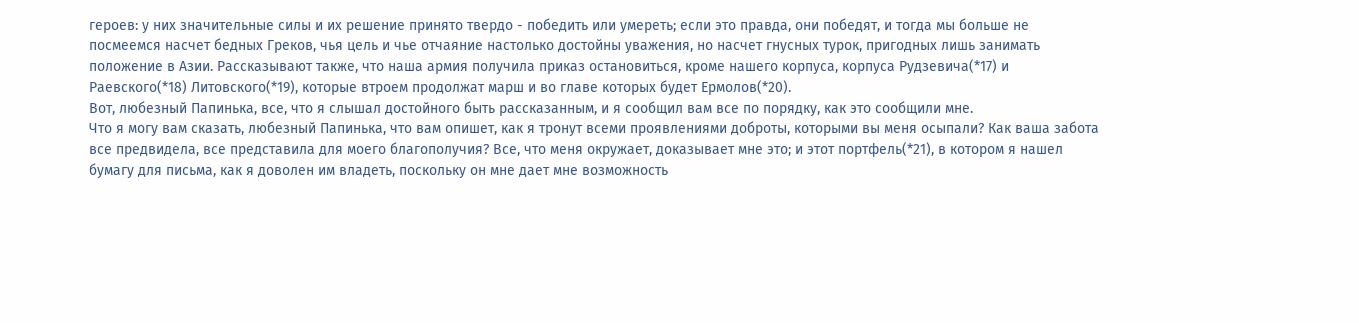героев: у них значительные силы и их решение принято твердо - победить или умереть; если это правда, они победят, и тогда мы больше не посмеемся насчет бедных Греков, чья цель и чье отчаяние настолько достойны уважения, но насчет гнусных турок, пригодных лишь занимать положение в Азии. Рассказывают также, что наша армия получила приказ остановиться, кроме нашего корпуса, корпуса Рудзевича(*17) и Раевского(*18) Литовского(*19), которые втроем продолжат марш и во главе которых будет Ермолов(*20).
Вот, любезный Папинька, все, что я слышал достойного быть рассказанным, и я сообщил вам все по порядку, как это сообщили мне.
Что я могу вам сказать, любезный Папинька, что вам опишет, как я тронут всеми проявлениями доброты, которыми вы меня осыпали? Как ваша забота все предвидела, все представила для моего благополучия? Все, что меня окружает, доказывает мне это; и этот портфель(*21), в котором я нашел бумагу для письма, как я доволен им владеть, поскольку он мне дает мне возможность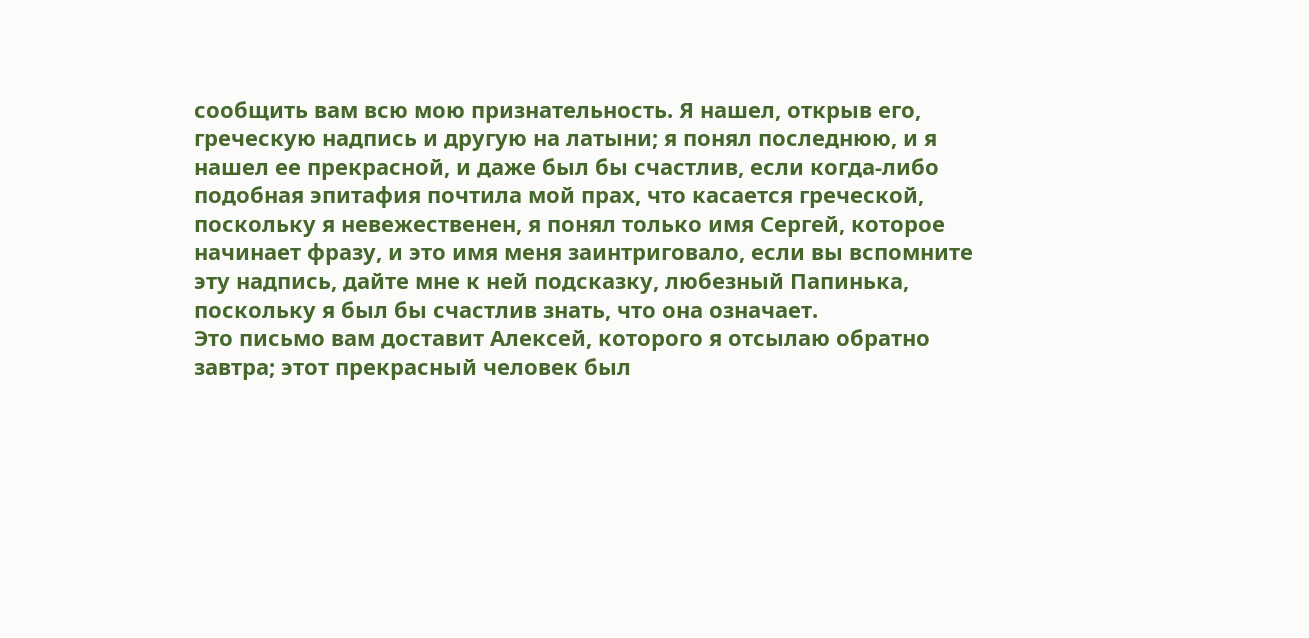сообщить вам всю мою признательность. Я нашел, открыв его, греческую надпись и другую на латыни; я понял последнюю, и я нашел ее прекрасной, и даже был бы счастлив, если когда-либо подобная эпитафия почтила мой прах, что касается греческой, поскольку я невежественен, я понял только имя Сергей, которое начинает фразу, и это имя меня заинтриговало, если вы вспомните эту надпись, дайте мне к ней подсказку, любезный Папинька, поскольку я был бы счастлив знать, что она означает.
Это письмо вам доставит Алексей, которого я отсылаю обратно завтра; этот прекрасный человек был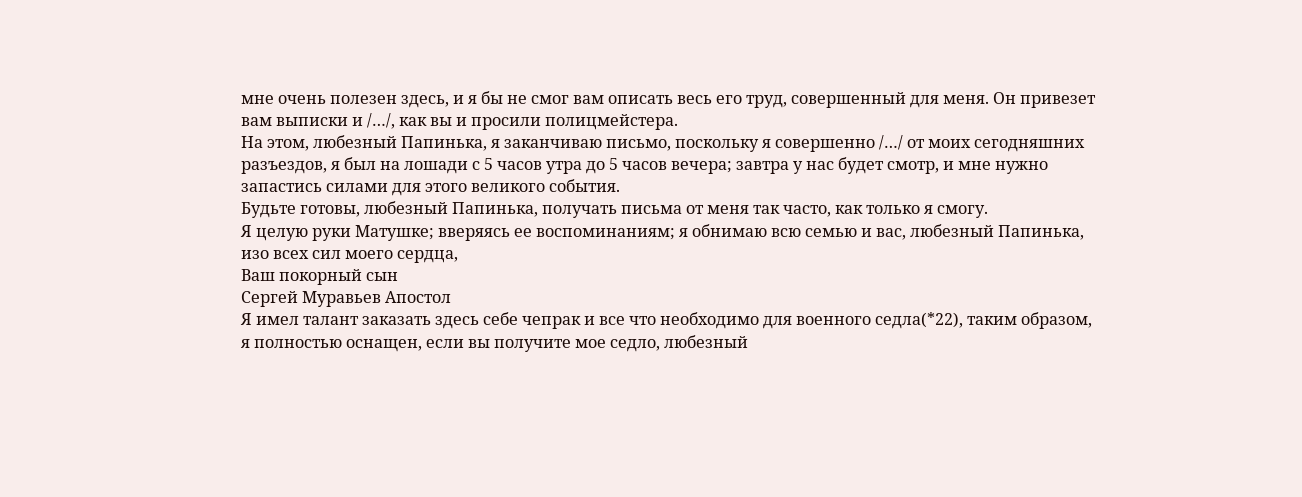мне очень полезен здесь, и я бы не смог вам описать весь его труд, совершенный для меня. Он привезет вам выписки и /…/, как вы и просили полицмейстера.
На этом, любезный Папинька, я заканчиваю письмо, поскольку я совершенно /…/ от моих сегодняшних разъездов, я был на лошади с 5 часов утра до 5 часов вечера; завтра у нас будет смотр, и мне нужно запастись силами для этого великого события.
Будьте готовы, любезный Папинька, получать письма от меня так часто, как только я смогу.
Я целую руки Матушке; вверяясь ее воспоминаниям; я обнимаю всю семью и вас, любезный Папинька, изо всех сил моего сердца,
Ваш покорный сын
Сергей Муравьев Апостол
Я имел талант заказать здесь себе чепрак и все что необходимо для военного седла(*22), таким образом, я полностью оснащен, если вы получите мое седло, любезный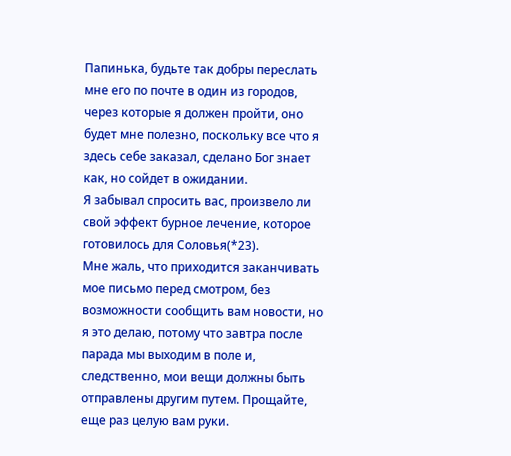Папинька, будьте так добры переслать мне его по почте в один из городов, через которые я должен пройти, оно будет мне полезно, поскольку все что я здесь себе заказал, сделано Бог знает как, но сойдет в ожидании.
Я забывал спросить вас, произвело ли свой эффект бурное лечение, которое готовилось для Соловья(*23).
Мне жаль, что приходится заканчивать мое письмо перед смотром, без возможности сообщить вам новости, но я это делаю, потому что завтра после парада мы выходим в поле и, следственно, мои вещи должны быть отправлены другим путем. Прощайте, еще раз целую вам руки.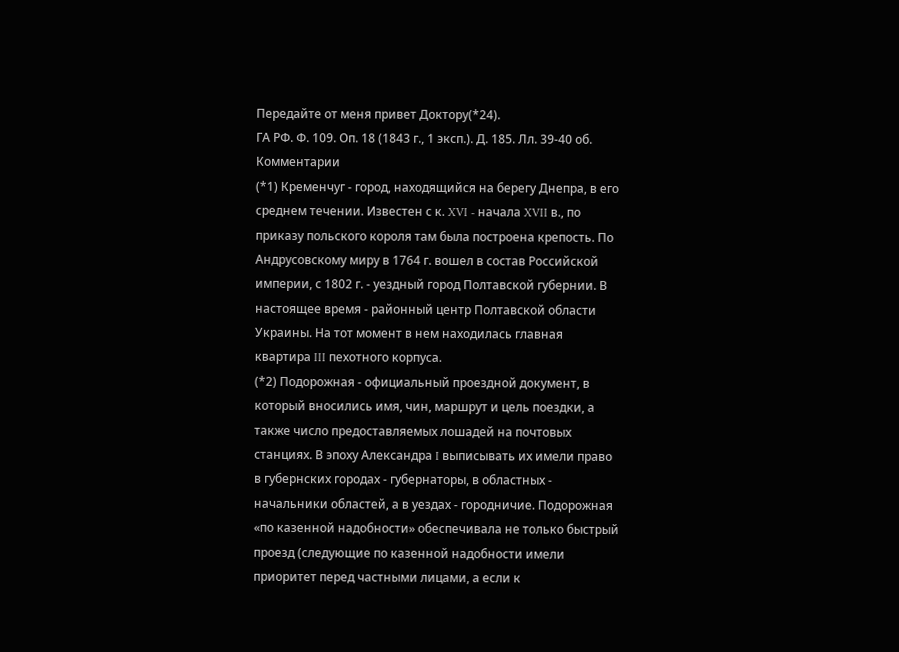Передайте от меня привет Доктору(*24).
ГА РФ. Ф. 109. Оп. 18 (1843 г., 1 эксп.). Д. 185. Лл. 39-40 об.
Комментарии
(*1) Кременчуг - город, находящийся на берегу Днепра, в его среднем течении. Известен с к. XVI - начала XVII в., по приказу польского короля там была построена крепость. По Андрусовскому миру в 1764 г. вошел в состав Российской империи, с 1802 г. - уездный город Полтавской губернии. В настоящее время - районный центр Полтавской области Украины. На тот момент в нем находилась главная квартира III пехотного корпуса.
(*2) Подорожная - официальный проездной документ, в который вносились имя, чин, маршрут и цель поездки, а также число предоставляемых лошадей на почтовых станциях. В эпоху Александра I выписывать их имели право в губернских городах - губернаторы, в областных - начальники областей, а в уездах - городничие. Подорожная «по казенной надобности» обеспечивала не только быстрый проезд (следующие по казенной надобности имели приоритет перед частными лицами, а если к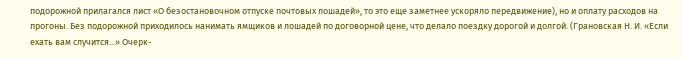подорожной прилагался лист «О безостановочном отпуске почтовых лошадей», то это еще заметнее ускоряло передвижение), но и оплату расходов на прогоны. Без подорожной приходилось нанимать ямщиков и лошадей по договорной цене, что делало поездку дорогой и долгой. (Грановская Н. И. «Если ехать вам случится...» Очерк-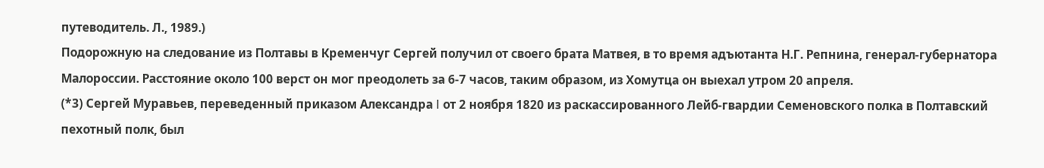путеводитель. Л., 1989.)
Подорожную на следование из Полтавы в Кременчуг Сергей получил от своего брата Матвея, в то время адъютанта Н.Г. Репнина, генерал-губернатора Малороссии. Расстояние около 100 верст он мог преодолеть за 6-7 часов, таким образом, из Хомутца он выехал утром 20 апреля.
(*3) Сергей Муравьев, переведенный приказом Александра I от 2 ноября 1820 из раскассированного Лейб-гвардии Семеновского полка в Полтавский пехотный полк, был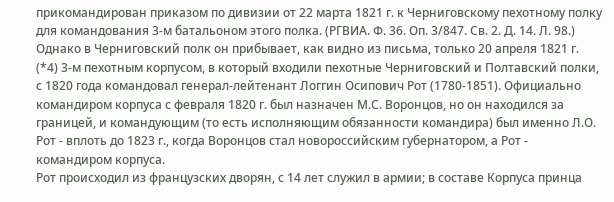прикомандирован приказом по дивизии от 22 марта 1821 г. к Черниговскому пехотному полку для командования 3-м батальоном этого полка. (РГВИА. Ф. 36. Оп. 3/847. Св. 2. Д. 14. Л. 98.) Однако в Черниговский полк он прибывает, как видно из письма, только 20 апреля 1821 г.
(*4) 3-м пехотным корпусом, в который входили пехотные Черниговский и Полтавский полки, с 1820 года командовал генерал-лейтенант Логгин Осипович Рот (1780-1851). Официально командиром корпуса с февраля 1820 г. был назначен М.С. Воронцов, но он находился за границей, и командующим (то есть исполняющим обязанности командира) был именно Л.О. Рот - вплоть до 1823 г., когда Воронцов стал новороссийским губернатором, а Рот - командиром корпуса.
Рот происходил из французских дворян, с 14 лет служил в армии; в составе Корпуса принца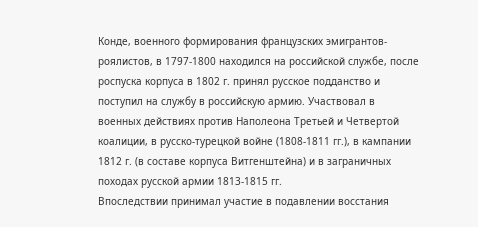Конде, военного формирования французских эмигрантов-роялистов, в 1797-1800 находился на российской службе, после роспуска корпуса в 1802 г. принял русское подданство и поступил на службу в российскую армию. Участвовал в военных действиях против Наполеона Третьей и Четвертой коалиции, в русско-турецкой войне (1808-1811 гг.), в кампании 1812 г. (в составе корпуса Витгенштейна) и в заграничных походах русской армии 1813-1815 гг.
Впоследствии принимал участие в подавлении восстания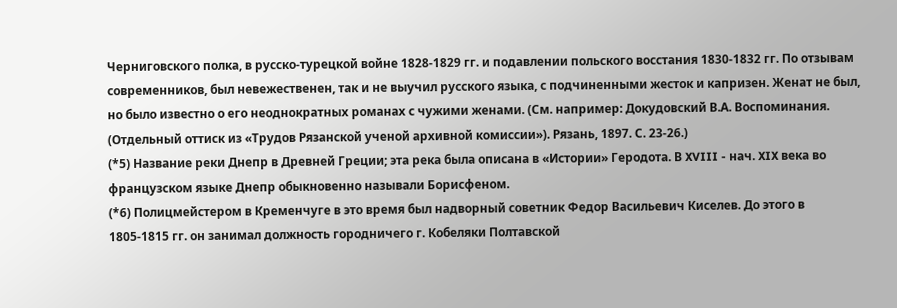Черниговского полка, в русско-турецкой войне 1828-1829 гг. и подавлении польского восстания 1830-1832 гг. По отзывам современников, был невежественен, так и не выучил русского языка, с подчиненными жесток и капризен. Женат не был, но было известно о его неоднократных романах с чужими женами. (См. например: Докудовский В.А. Воспоминания. (Отдельный оттиск из «Трудов Рязанской ученой архивной комиссии»). Рязань, 1897. С. 23-26.)
(*5) Название реки Днепр в Древней Греции; эта река была описана в «Истории» Геродота. В XVIII - нач. XIX века во французском языке Днепр обыкновенно называли Борисфеном.
(*6) Полицмейстером в Кременчуге в это время был надворный советник Федор Васильевич Киселев. До этого в 1805-1815 гг. он занимал должность городничего г. Кобеляки Полтавской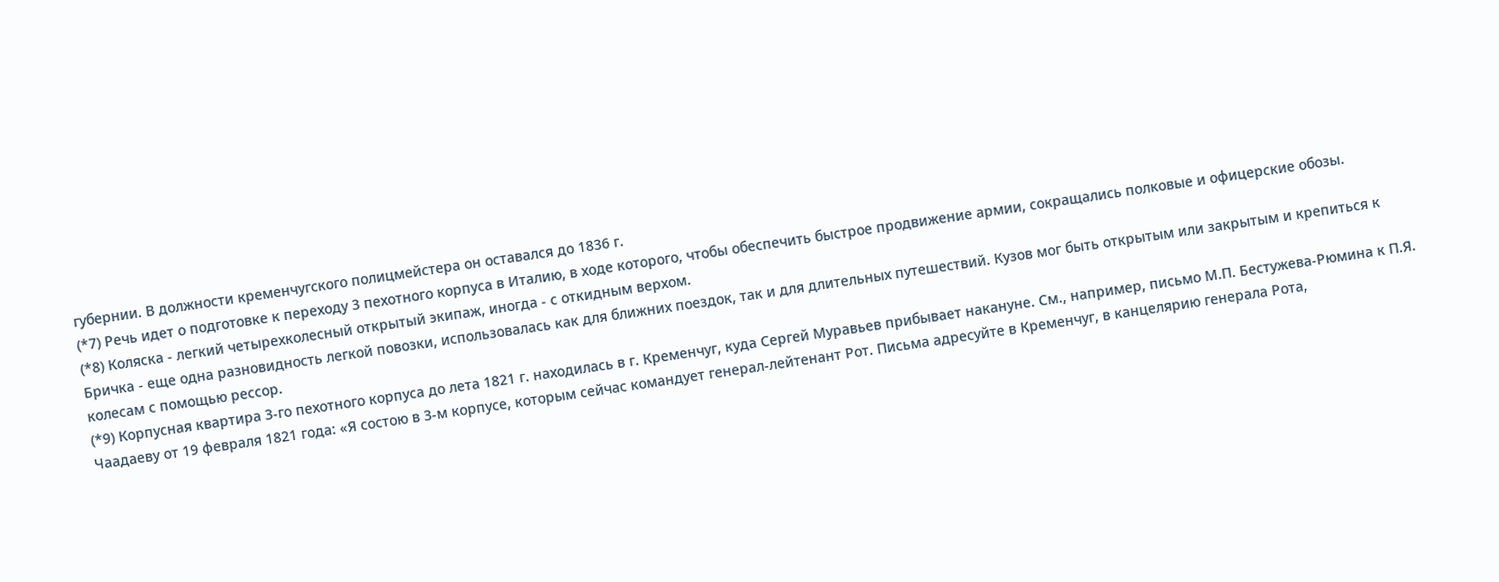губернии. В должности кременчугского полицмейстера он оставался до 1836 г.
(*7) Речь идет о подготовке к переходу 3 пехотного корпуса в Италию, в ходе которого, чтобы обеспечить быстрое продвижение армии, сокращались полковые и офицерские обозы.
(*8) Коляска - легкий четырехколесный открытый экипаж, иногда - с откидным верхом.
Бричка - еще одна разновидность легкой повозки, использовалась как для ближних поездок, так и для длительных путешествий. Кузов мог быть открытым или закрытым и крепиться к колесам с помощью рессор.
(*9) Корпусная квартира 3-го пехотного корпуса до лета 1821 г. находилась в г. Кременчуг, куда Сергей Муравьев прибывает накануне. См., например, письмо М.П. Бестужева-Рюмина к П.Я. Чаадаеву от 19 февраля 1821 года: «Я состою в 3-м корпусе, которым сейчас командует генерал-лейтенант Рот. Письма адресуйте в Кременчуг, в канцелярию генерала Рота,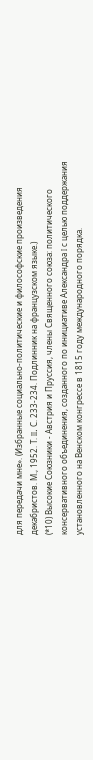для передачи мне». (Избранные социально-политические и философские произведения декабристов. М., 1952. Т. II. С. 233-234. Подлинник на французском языке.)
(*10) Высокие Союзники - Австрия и Пруссия, члены Священного союза: политического консервативного объединения, созданного по инициативе Александра I с целью поддержания установленного на Венском конгрессе в 1815 году международного порядка.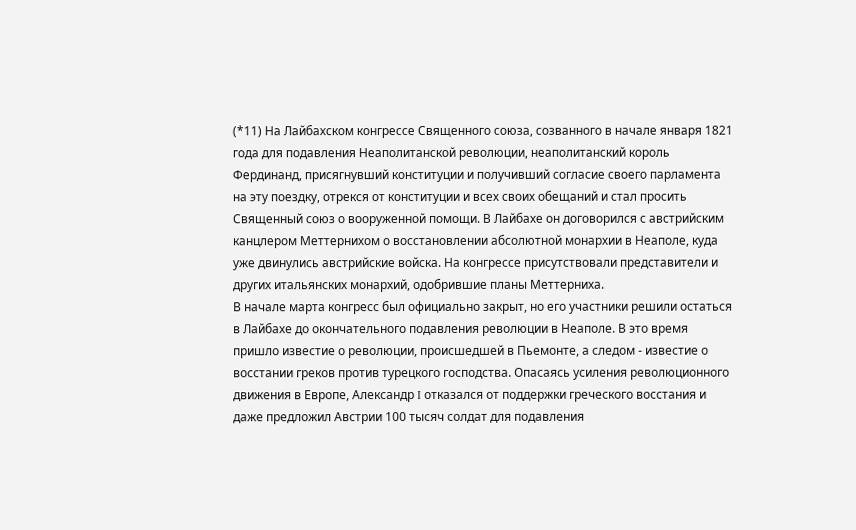(*11) На Лайбахском конгрессе Священного союза, созванного в начале января 1821 года для подавления Неаполитанской революции, неаполитанский король Фердинанд, присягнувший конституции и получивший согласие своего парламента на эту поездку, отрекся от конституции и всех своих обещаний и стал просить Священный союз о вооруженной помощи. В Лайбахе он договорился с австрийским канцлером Меттернихом о восстановлении абсолютной монархии в Неаполе, куда уже двинулись австрийские войска. На конгрессе присутствовали представители и других итальянских монархий, одобрившие планы Меттерниха.
В начале марта конгресс был официально закрыт, но его участники решили остаться в Лайбахе до окончательного подавления революции в Неаполе. В это время пришло известие о революции, происшедшей в Пьемонте, а следом - известие о восстании греков против турецкого господства. Опасаясь усиления революционного движения в Европе, Александр I отказался от поддержки греческого восстания и даже предложил Австрии 100 тысяч солдат для подавления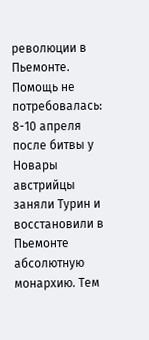революции в Пьемонте. Помощь не потребовалась: 8-10 апреля после битвы у Новары австрийцы заняли Турин и восстановили в Пьемонте абсолютную монархию. Тем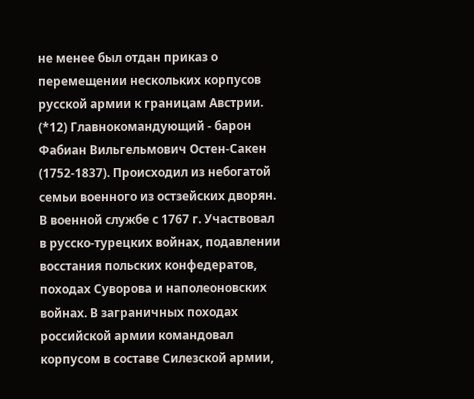не менее был отдан приказ о перемещении нескольких корпусов русской армии к границам Австрии.
(*12) Главнокомандующий - барон Фабиан Вильгельмович Остен-Сакен (1752-1837). Происходил из небогатой семьи военного из остзейских дворян. В военной службе с 1767 г. Участвовал в русско-турецких войнах, подавлении восстания польских конфедератов, походах Суворова и наполеоновских войнах. В заграничных походах российской армии командовал корпусом в составе Силезской армии,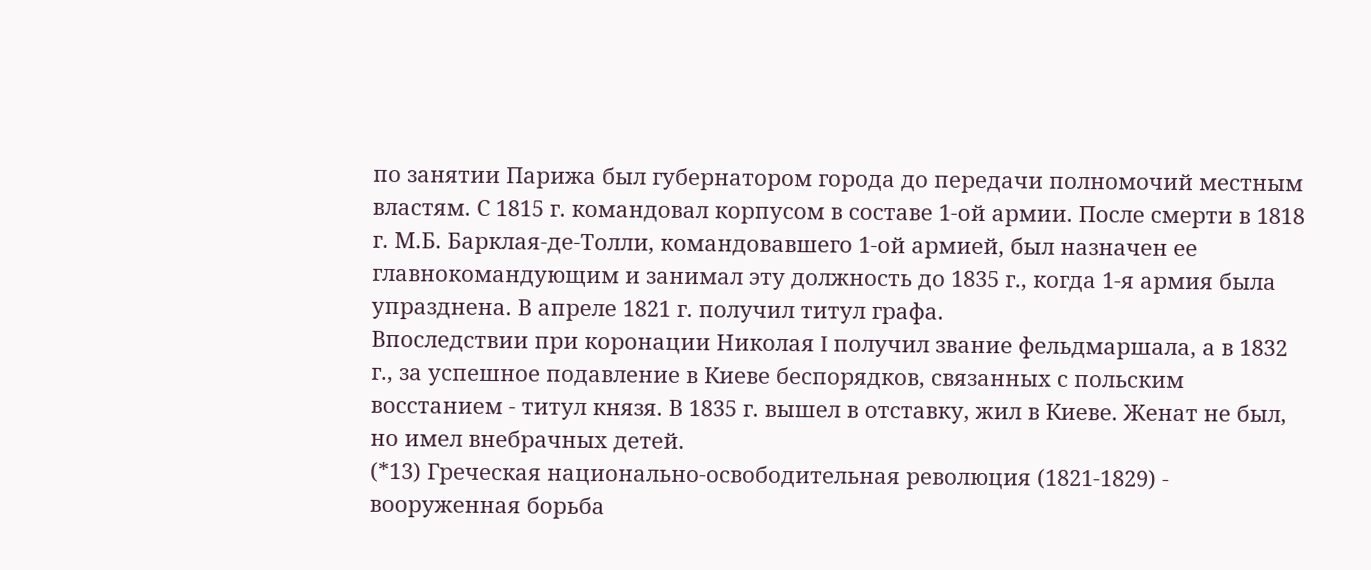по занятии Парижа был губернатором города до передачи полномочий местным властям. С 1815 г. командовал корпусом в составе 1-ой армии. После смерти в 1818 г. М.Б. Барклая-де-Толли, командовавшего 1-ой армией, был назначен ее главнокомандующим и занимал эту должность до 1835 г., когда 1-я армия была упразднена. В апреле 1821 г. получил титул графа.
Впоследствии при коронации Николая I получил звание фельдмаршала, а в 1832 г., за успешное подавление в Киеве беспорядков, связанных с польским восстанием - титул князя. В 1835 г. вышел в отставку, жил в Киеве. Женат не был, но имел внебрачных детей.
(*13) Греческая национально-освободительная революция (1821-1829) - вооруженная борьба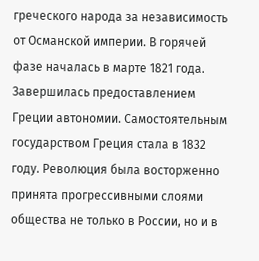греческого народа за независимость от Османской империи. В горячей фазе началась в марте 1821 года. Завершилась предоставлением Греции автономии. Самостоятельным государством Греция стала в 1832 году. Революция была восторженно принята прогрессивными слоями общества не только в России, но и в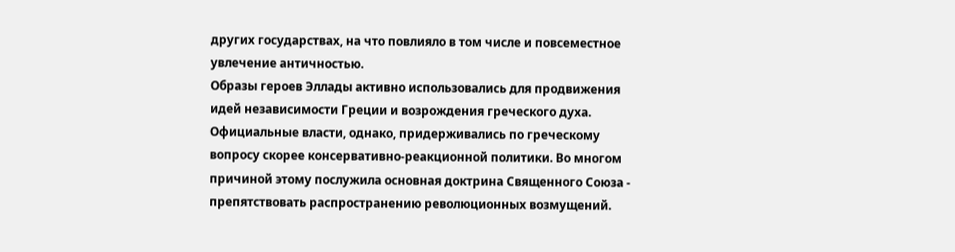других государствах, на что повлияло в том числе и повсеместное увлечение античностью.
Образы героев Эллады активно использовались для продвижения идей независимости Греции и возрождения греческого духа. Официальные власти, однако, придерживались по греческому вопросу скорее консервативно-реакционной политики. Во многом причиной этому послужила основная доктрина Священного Союза - препятствовать распространению революционных возмущений.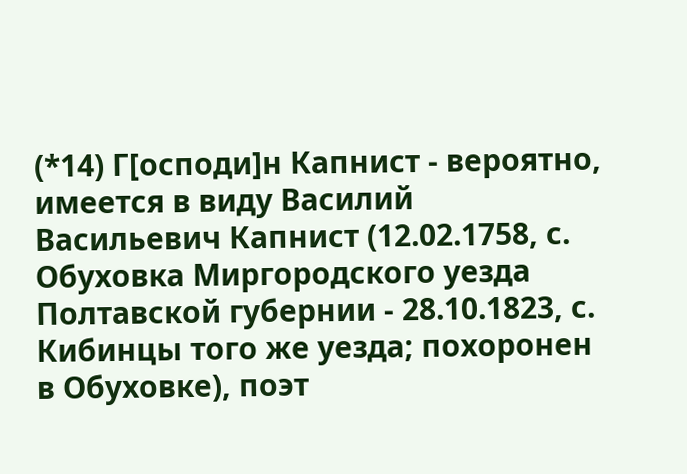(*14) Г[осподи]н Капнист - вероятно, имеется в виду Василий Васильевич Капнист (12.02.1758, с. Обуховка Миргородского уезда Полтавской губернии - 28.10.1823, с. Кибинцы того же уезда; похоронен в Обуховке), поэт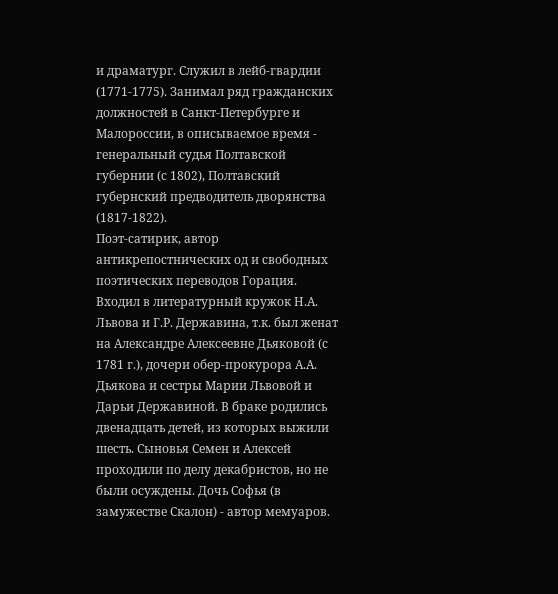и драматург. Служил в лейб-гвардии (1771-1775). Занимал ряд гражданских должностей в Санкт-Петербурге и Малороссии, в описываемое время - генеральный судья Полтавской губернии (с 1802), Полтавский губернский предводитель дворянства (1817-1822).
Поэт-сатирик, автор антикрепостнических од и свободных поэтических переводов Горация. Входил в литературный кружок Н.А. Львова и Г.Р. Державина, т.к. был женат на Александре Алексеевне Дьяковой (с 1781 г.), дочери обер-прокурора А.А. Дьякова и сестры Марии Львовой и Дарьи Державиной. В браке родились двенадцать детей, из которых выжили шесть. Сыновья Семен и Алексей проходили по делу декабристов, но не были осуждены. Дочь Софья (в замужестве Скалон) - автор мемуаров.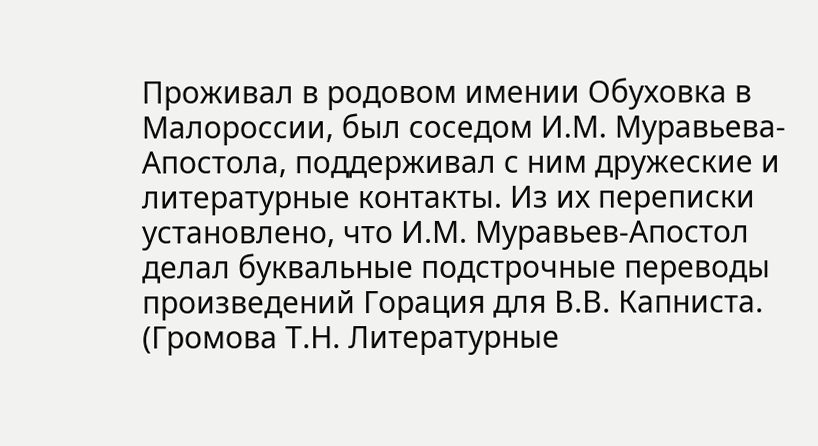Проживал в родовом имении Обуховка в Малороссии, был соседом И.М. Муравьева-Апостола, поддерживал с ним дружеские и литературные контакты. Из их переписки установлено, что И.М. Муравьев-Апостол делал буквальные подстрочные переводы произведений Горация для В.В. Капниста. (Громова Т.Н. Литературные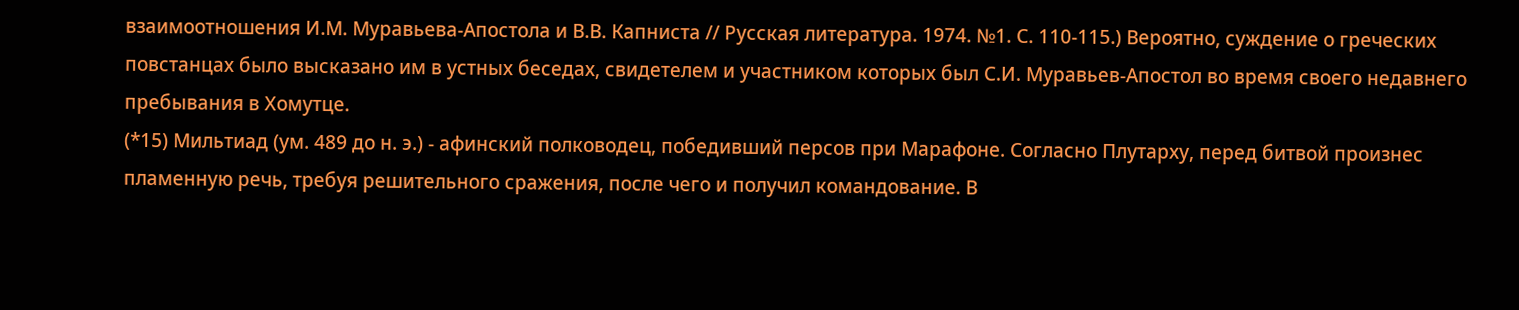взаимоотношения И.М. Муравьева-Апостола и В.В. Капниста // Русская литература. 1974. №1. С. 110-115.) Вероятно, суждение о греческих повстанцах было высказано им в устных беседах, свидетелем и участником которых был С.И. Муравьев-Апостол во время своего недавнего пребывания в Хомутце.
(*15) Мильтиад (ум. 489 до н. э.) - афинский полководец, победивший персов при Марафоне. Согласно Плутарху, перед битвой произнес пламенную речь, требуя решительного сражения, после чего и получил командование. В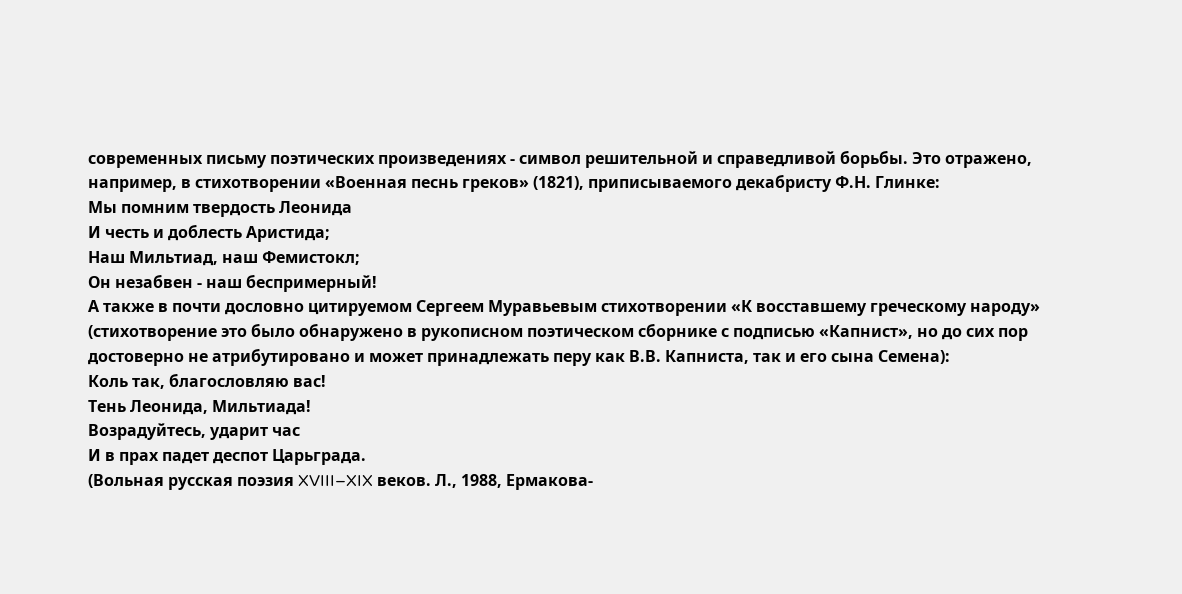современных письму поэтических произведениях - символ решительной и справедливой борьбы. Это отражено, например, в стихотворении «Военная песнь греков» (1821), приписываемого декабристу Ф.Н. Глинке:
Мы помним твердость Леонида
И честь и доблесть Аристида;
Наш Мильтиад, наш Фемистокл;
Он незабвен - наш беспримерный!
А также в почти дословно цитируемом Сергеем Муравьевым стихотворении «К восставшему греческому народу» (стихотворение это было обнаружено в рукописном поэтическом сборнике с подписью «Капнист», но до сих пор достоверно не атрибутировано и может принадлежать перу как В.В. Капниста, так и его сына Семена):
Коль так, благословляю вас!
Тень Леонида, Мильтиада!
Возрадуйтесь, ударит час
И в прах падет деспот Царьграда.
(Вольная русская поэзия XVIII–XIX веков. Л., 1988, Ермакова-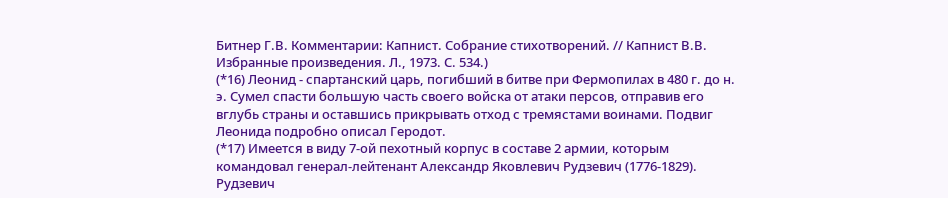Битнер Г.В. Комментарии: Капнист. Собрание стихотворений. // Капнист В.В. Избранные произведения. Л., 1973. С. 534.)
(*16) Леонид - спартанский царь, погибший в битве при Фермопилах в 480 г. до н. э. Сумел спасти большую часть своего войска от атаки персов, отправив его вглубь страны и оставшись прикрывать отход с тремястами воинами. Подвиг Леонида подробно описал Геродот.
(*17) Имеется в виду 7-ой пехотный корпус в составе 2 армии, которым командовал генерал-лейтенант Александр Яковлевич Рудзевич (1776-1829). Рудзевич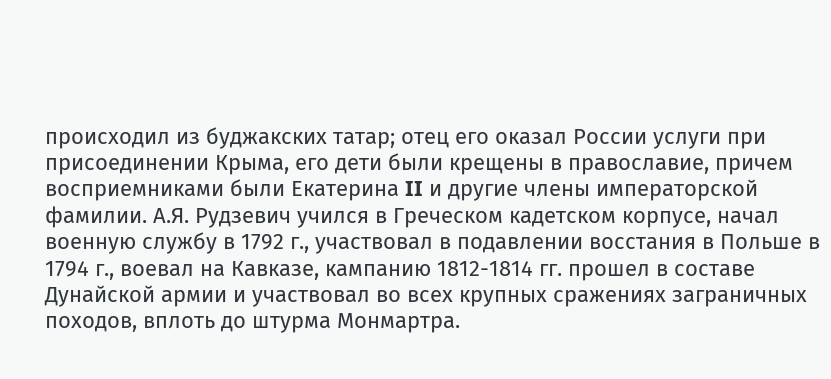происходил из буджакских татар; отец его оказал России услуги при присоединении Крыма, его дети были крещены в православие, причем восприемниками были Екатерина II и другие члены императорской фамилии. А.Я. Рудзевич учился в Греческом кадетском корпусе, начал военную службу в 1792 г., участвовал в подавлении восстания в Польше в 1794 г., воевал на Кавказе, кампанию 1812-1814 гг. прошел в составе Дунайской армии и участвовал во всех крупных сражениях заграничных походов, вплоть до штурма Монмартра.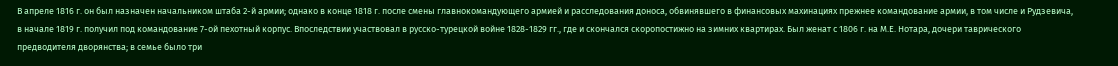В апреле 1816 г. он был назначен начальником штаба 2-й армии; однако в конце 1818 г. после смены главнокомандующего армией и расследования доноса, обвинявшего в финансовых махинациях прежнее командование армии, в том числе и Рудзевича, в начале 1819 г. получил под командование 7-ой пехотный корпус. Впоследствии участвовал в русско-турецкой войне 1828-1829 гг., где и скончался скоропостижно на зимних квартирах. Был женат с 1806 г. на М.Е. Нотара, дочери таврического предводителя дворянства; в семье было три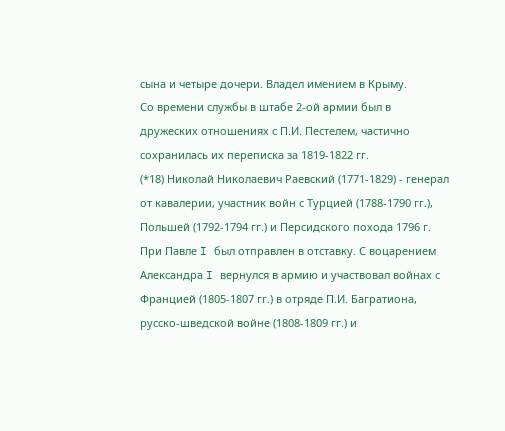сына и четыре дочери. Владел имением в Крыму.
Со времени службы в штабе 2-ой армии был в дружеских отношениях с П.И. Пестелем, частично сохранилась их переписка за 1819-1822 гг.
(*18) Николай Николаевич Раевский (1771-1829) - генерал от кавалерии, участник войн с Турцией (1788-1790 гг.), Польшей (1792-1794 гг.) и Персидского похода 1796 г. При Павле I был отправлен в отставку. С воцарением Александра I вернулся в армию и участвовал войнах с Францией (1805-1807 гг.) в отряде П.И. Багратиона, русско-шведской войне (1808-1809 гг.) и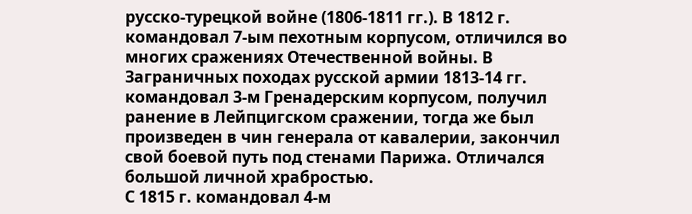русско-турецкой войне (1806-1811 гг.). В 1812 г. командовал 7-ым пехотным корпусом, отличился во многих сражениях Отечественной войны. В Заграничных походах русской армии 1813-14 гг. командовал 3-м Гренадерским корпусом, получил ранение в Лейпцигском сражении, тогда же был произведен в чин генерала от кавалерии, закончил свой боевой путь под стенами Парижа. Отличался большой личной храбростью.
С 1815 г. командовал 4-м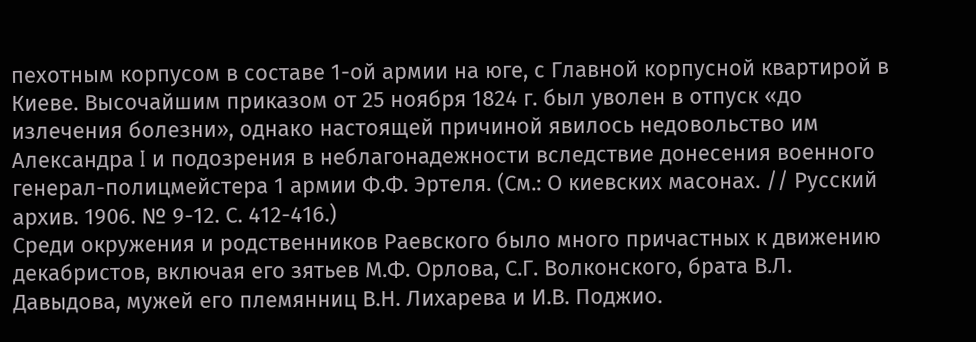пехотным корпусом в составе 1-ой армии на юге, с Главной корпусной квартирой в Киеве. Высочайшим приказом от 25 ноября 1824 г. был уволен в отпуск «до излечения болезни», однако настоящей причиной явилось недовольство им Александра I и подозрения в неблагонадежности вследствие донесения военного генерал-полицмейстера 1 армии Ф.Ф. Эртеля. (См.: О киевских масонах. // Русский архив. 1906. № 9-12. С. 412-416.)
Среди окружения и родственников Раевского было много причастных к движению декабристов, включая его зятьев М.Ф. Орлова, С.Г. Волконского, брата В.Л. Давыдова, мужей его племянниц В.Н. Лихарева и И.В. Поджио.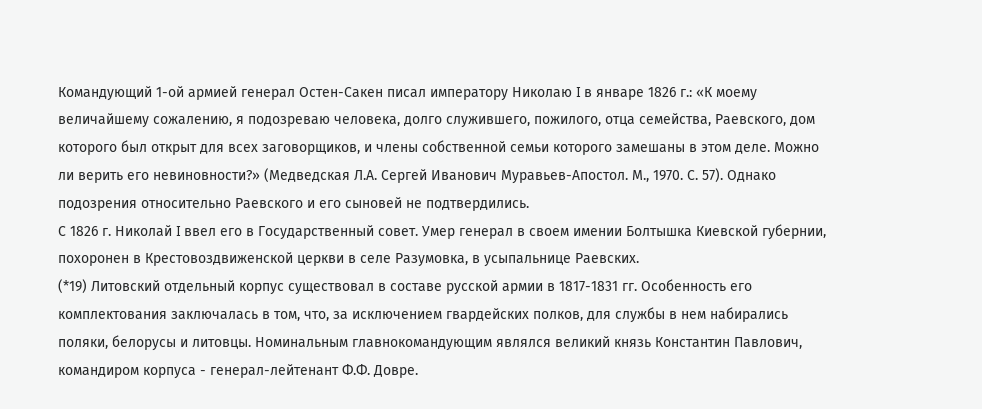Командующий 1-ой армией генерал Остен-Сакен писал императору Николаю I в январе 1826 г.: «К моему величайшему сожалению, я подозреваю человека, долго служившего, пожилого, отца семейства, Раевского, дом которого был открыт для всех заговорщиков, и члены собственной семьи которого замешаны в этом деле. Можно ли верить его невиновности?» (Медведская Л.А. Сергей Иванович Муравьев-Апостол. М., 1970. С. 57). Однако подозрения относительно Раевского и его сыновей не подтвердились.
С 1826 г. Николай I ввел его в Государственный совет. Умер генерал в своем имении Болтышка Киевской губернии, похоронен в Крестовоздвиженской церкви в селе Разумовка, в усыпальнице Раевских.
(*19) Литовский отдельный корпус существовал в составе русской армии в 1817-1831 гг. Особенность его комплектования заключалась в том, что, за исключением гвардейских полков, для службы в нем набирались поляки, белорусы и литовцы. Номинальным главнокомандующим являлся великий князь Константин Павлович, командиром корпуса - генерал-лейтенант Ф.Ф. Довре.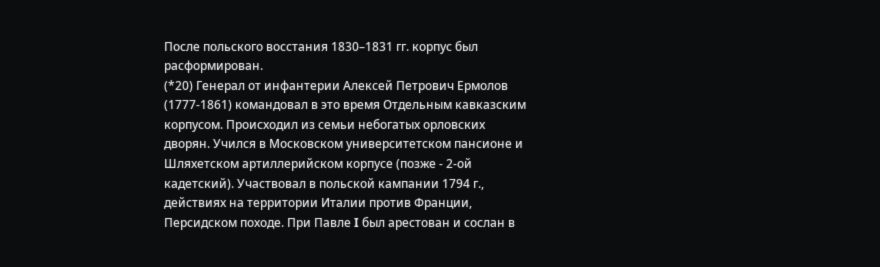После польского восстания 1830–1831 гг. корпус был расформирован.
(*20) Генерал от инфантерии Алексей Петрович Ермолов (1777-1861) командовал в это время Отдельным кавказским корпусом. Происходил из семьи небогатых орловских дворян. Учился в Московском университетском пансионе и Шляхетском артиллерийском корпусе (позже - 2-ой кадетский). Участвовал в польской кампании 1794 г., действиях на территории Италии против Франции, Персидском походе. При Павле I был арестован и сослан в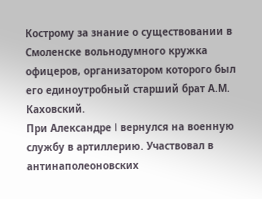Кострому за знание о существовании в Смоленске вольнодумного кружка офицеров, организатором которого был его единоутробный старший брат А.М. Каховский.
При Александре I вернулся на военную службу в артиллерию. Участвовал в антинаполеоновских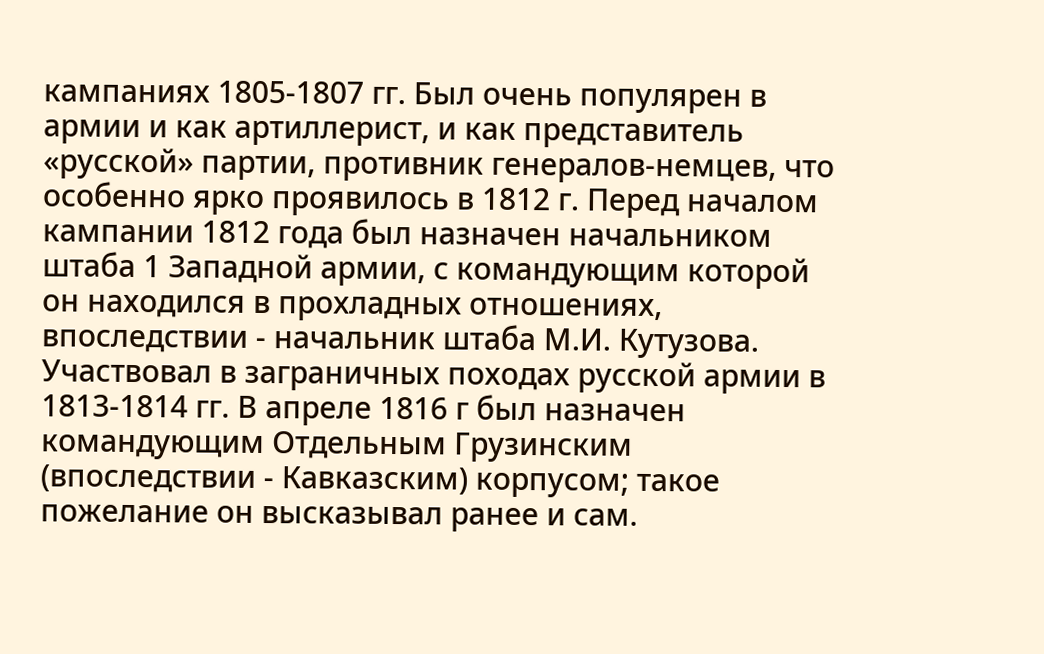кампаниях 1805-1807 гг. Был очень популярен в армии и как артиллерист, и как представитель «русской» партии, противник генералов-немцев, что особенно ярко проявилось в 1812 г. Перед началом кампании 1812 года был назначен начальником штаба 1 Западной армии, с командующим которой он находился в прохладных отношениях, впоследствии - начальник штаба М.И. Кутузова. Участвовал в заграничных походах русской армии в 1813-1814 гг. В апреле 1816 г был назначен командующим Отдельным Грузинским (впоследствии - Кавказским) корпусом; такое пожелание он высказывал ранее и сам.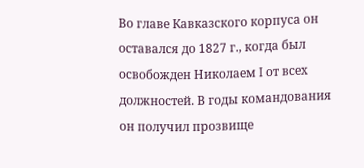Во главе Кавказского корпуса он оставался до 1827 г., когда был освобожден Николаем I от всех должностей. В годы командования он получил прозвище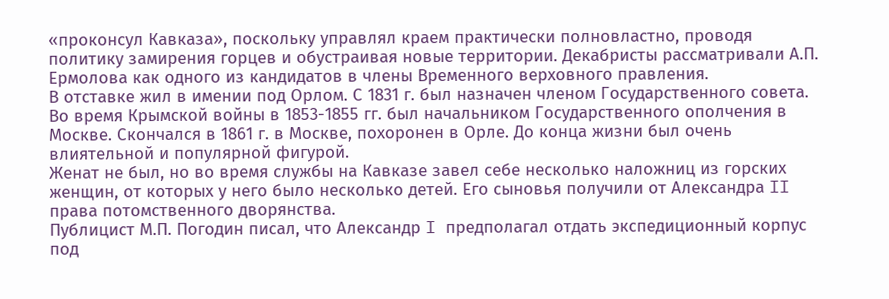«проконсул Кавказа», поскольку управлял краем практически полновластно, проводя политику замирения горцев и обустраивая новые территории. Декабристы рассматривали А.П. Ермолова как одного из кандидатов в члены Временного верховного правления.
В отставке жил в имении под Орлом. С 1831 г. был назначен членом Государственного совета. Во время Крымской войны в 1853-1855 гг. был начальником Государственного ополчения в Москве. Скончался в 1861 г. в Москве, похоронен в Орле. До конца жизни был очень влиятельной и популярной фигурой.
Женат не был, но во время службы на Кавказе завел себе несколько наложниц из горских женщин, от которых у него было несколько детей. Его сыновья получили от Александра II права потомственного дворянства.
Публицист М.П. Погодин писал, что Александр I предполагал отдать экспедиционный корпус под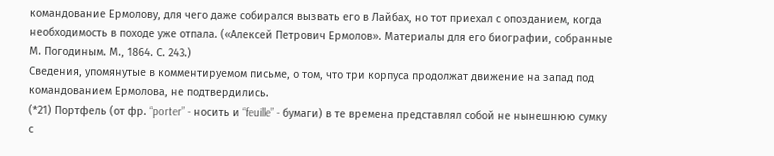командование Ермолову, для чего даже собирался вызвать его в Лайбах, но тот приехал с опозданием, когда необходимость в походе уже отпала. («Алексей Петрович Ермолов». Материалы для его биографии, собранные М. Погодиным. М., 1864. С. 243.)
Сведения, упомянутые в комментируемом письме, о том, что три корпуса продолжат движение на запад под командованием Ермолова, не подтвердились.
(*21) Портфель (от фр. “porter” - носить и “feuille” - бумаги) в те времена представлял собой не нынешнюю сумку с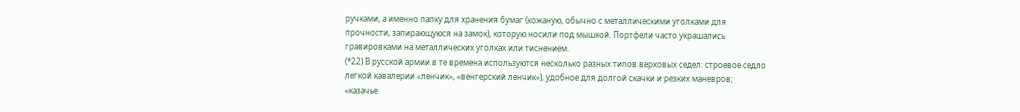ручками, а именно папку для хранения бумаг (кожаную, обычно с металлическими уголками для прочности, запирающуюся на замок), которую носили под мышкой. Портфели часто украшались гравировками на металлических уголках или тиснением.
(*22) В русской армии в те времена используются несколько разных типов верховых седел: строевое седло легкой кавалерии «ленчик», «венгерский ленчик»), удобное для долгой скачки и резких маневров; «казачье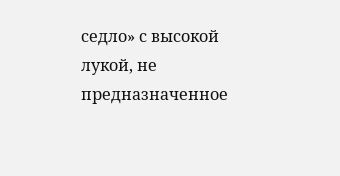седло» с высокой лукой, не предназначенное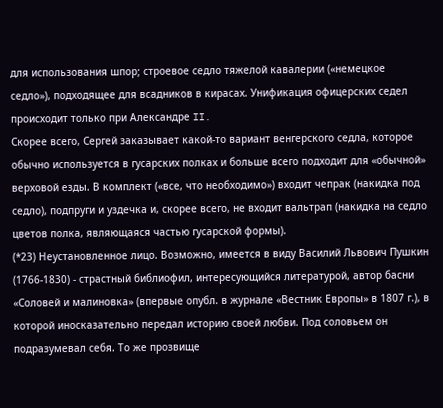для использования шпор; строевое седло тяжелой кавалерии («немецкое седло»), подходящее для всадников в кирасах. Унификация офицерских седел происходит только при Александре II.
Скорее всего, Сергей заказывает какой-то вариант венгерского седла, которое обычно используется в гусарских полках и больше всего подходит для «обычной» верховой езды. В комплект («все, что необходимо») входит чепрак (накидка под седло), подпруги и уздечка и, скорее всего, не входит вальтрап (накидка на седло цветов полка, являющаяся частью гусарской формы).
(*23) Неустановленное лицо. Возможно, имеется в виду Василий Львович Пушкин (1766-1830) - страстный библиофил, интересующийся литературой, автор басни «Соловей и малиновка» (впервые опубл. в журнале «Вестник Европы» в 1807 г.), в которой иносказательно передал историю своей любви. Под соловьем он подразумевал себя. То же прозвище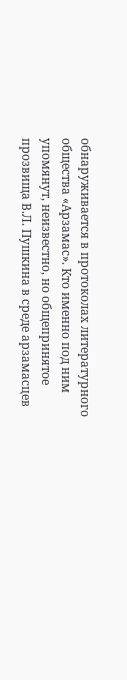обнаруживается в протоколах литературного общества «Арзамас». Кто именно под ним упомянут, неизвестно, но общепринятое прозвища В.Л. Пушкина в среде арзамасцев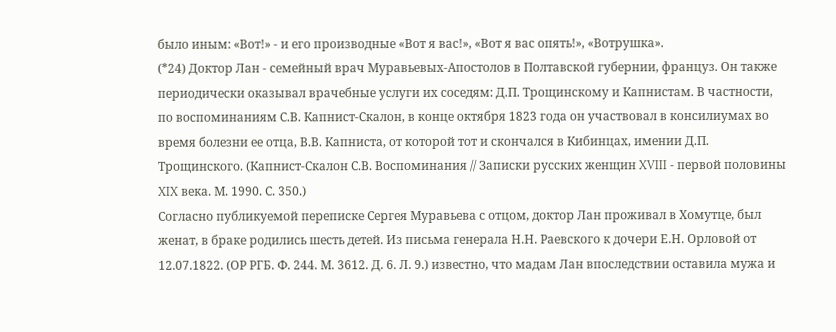было иным: «Вот!» - и его производные «Вот я вас!», «Вот я вас опять!», «Вотрушка».
(*24) Доктор Лан - семейный врач Муравьевых-Апостолов в Полтавской губернии, француз. Он также периодически оказывал врачебные услуги их соседям: Д.П. Трощинскому и Капнистам. В частности, по воспоминаниям С.В. Капнист-Скалон, в конце октября 1823 года он участвовал в консилиумах во время болезни ее отца, В.В. Капниста, от которой тот и скончался в Кибинцах, имении Д.П. Трощинского. (Капнист-Скалон С.В. Воспоминания // Записки русских женщин XVIII - первой половины XIX века. М. 1990. С. 350.)
Согласно публикуемой переписке Сергея Муравьева с отцом, доктор Лан проживал в Хомутце, был женат, в браке родились шесть детей. Из письма генерала Н.Н. Раевского к дочери Е.Н. Орловой от 12.07.1822. (ОР РГБ. Ф. 244. М. 3612. Д. 6. Л. 9.) известно, что мадам Лан впоследствии оставила мужа и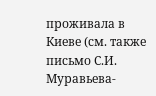проживала в Киеве (см. также письмо С.И. Муравьева-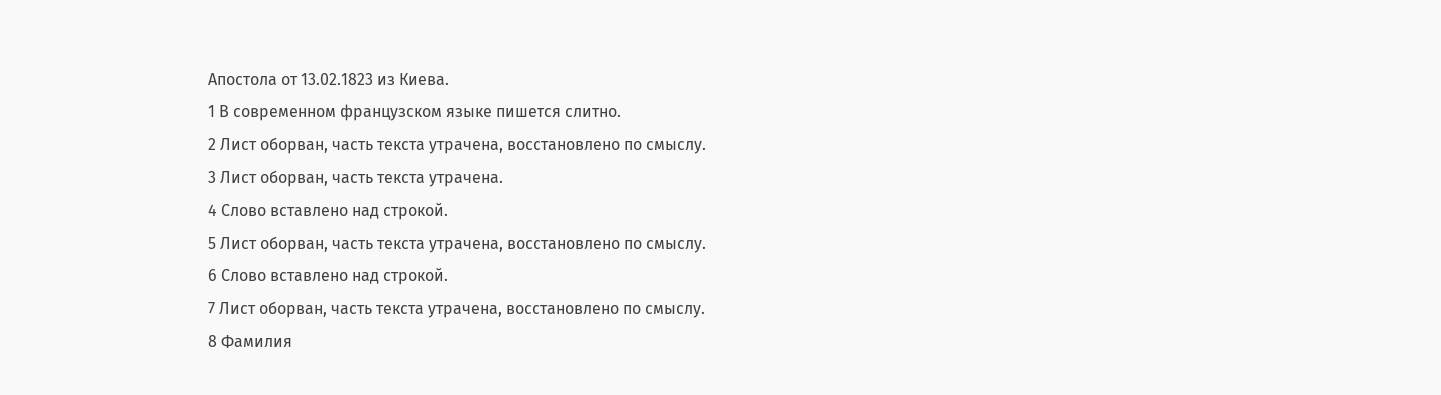Апостола от 13.02.1823 из Киева.
1 В современном французском языке пишется слитно.
2 Лист оборван, часть текста утрачена, восстановлено по смыслу.
3 Лист оборван, часть текста утрачена.
4 Слово вставлено над строкой.
5 Лист оборван, часть текста утрачена, восстановлено по смыслу.
6 Слово вставлено над строкой.
7 Лист оборван, часть текста утрачена, восстановлено по смыслу.
8 Фамилия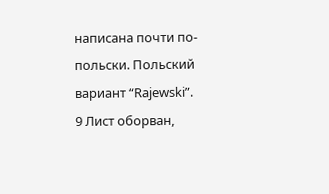написана почти по-польски. Польский вариант “Rajewski”.
9 Лист оборван,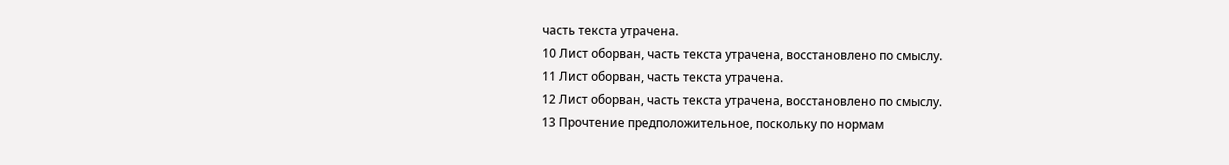часть текста утрачена.
10 Лист оборван, часть текста утрачена, восстановлено по смыслу.
11 Лист оборван, часть текста утрачена.
12 Лист оборван, часть текста утрачена, восстановлено по смыслу.
13 Прочтение предположительное, поскольку по нормам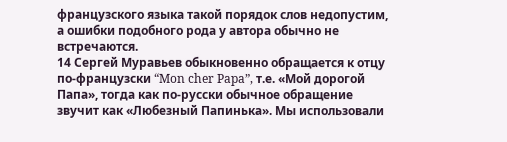французского языка такой порядок слов недопустим, а ошибки подобного рода у автора обычно не встречаются.
14 Сергей Муравьев обыкновенно обращается к отцу по-французски “Mon cher Papa”, т.е. «Мой дорогой Папа», тогда как по-русски обычное обращение звучит как «Любезный Папинька». Мы использовали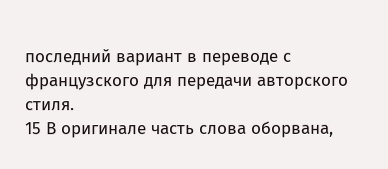последний вариант в переводе с французского для передачи авторского стиля.
15 В оригинале часть слова оборвана,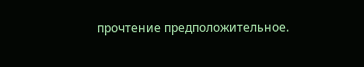прочтение предположительное.